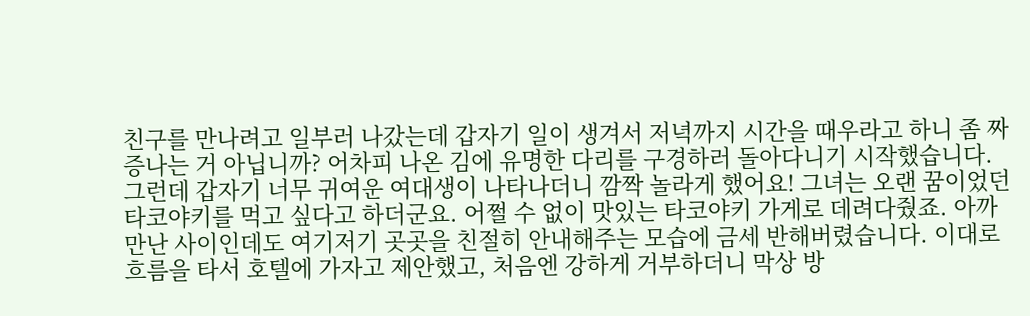친구를 만나려고 일부러 나갔는데 갑자기 일이 생겨서 저녁까지 시간을 때우라고 하니 좀 짜증나는 거 아닙니까? 어차피 나온 김에 유명한 다리를 구경하러 돌아다니기 시작했습니다. 그런데 갑자기 너무 귀여운 여대생이 나타나더니 깜짝 놀라게 했어요! 그녀는 오랜 꿈이었던 타코야키를 먹고 싶다고 하더군요. 어쩔 수 없이 맛있는 타코야키 가게로 데려다줬죠. 아까 만난 사이인데도 여기저기 곳곳을 친절히 안내해주는 모습에 금세 반해버렸습니다. 이대로 흐름을 타서 호텔에 가자고 제안했고, 처음엔 강하게 거부하더니 막상 방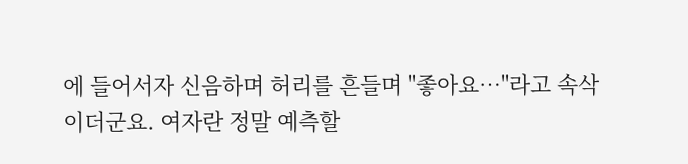에 들어서자 신음하며 허리를 흔들며 "좋아요…"라고 속삭이더군요. 여자란 정말 예측할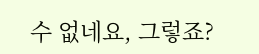수 없네요, 그렇죠?